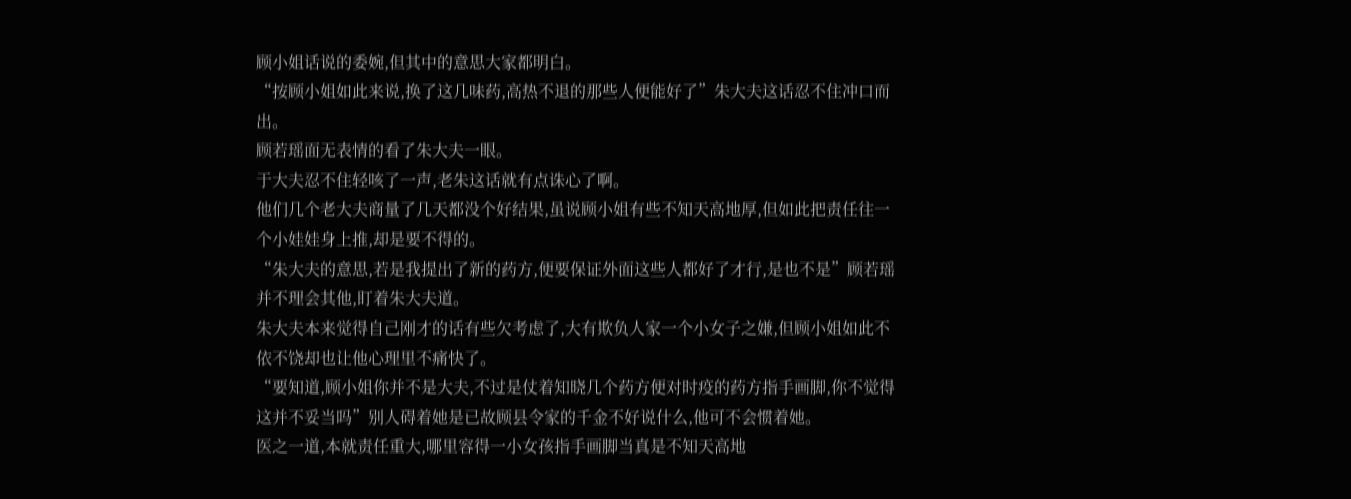顾小姐话说的委婉,但其中的意思大家都明白。
“按顾小姐如此来说,换了这几味药,高热不退的那些人便能好了”朱大夫这话忍不住冲口而出。
顾若瑶面无表情的看了朱大夫一眼。
于大夫忍不住轻咳了一声,老朱这话就有点诛心了啊。
他们几个老大夫商量了几天都没个好结果,虽说顾小姐有些不知天高地厚,但如此把责任往一个小娃娃身上推,却是要不得的。
“朱大夫的意思,若是我提出了新的药方,便要保证外面这些人都好了才行,是也不是”顾若瑶并不理会其他,盯着朱大夫道。
朱大夫本来觉得自己刚才的话有些欠考虑了,大有欺负人家一个小女子之嫌,但顾小姐如此不依不饶却也让他心理里不痛快了。
“要知道,顾小姐你并不是大夫,不过是仗着知晓几个药方便对时疫的药方指手画脚,你不觉得这并不妥当吗”别人碍着她是已故顾县令家的千金不好说什么,他可不会惯着她。
医之一道,本就责任重大,哪里容得一小女孩指手画脚当真是不知天高地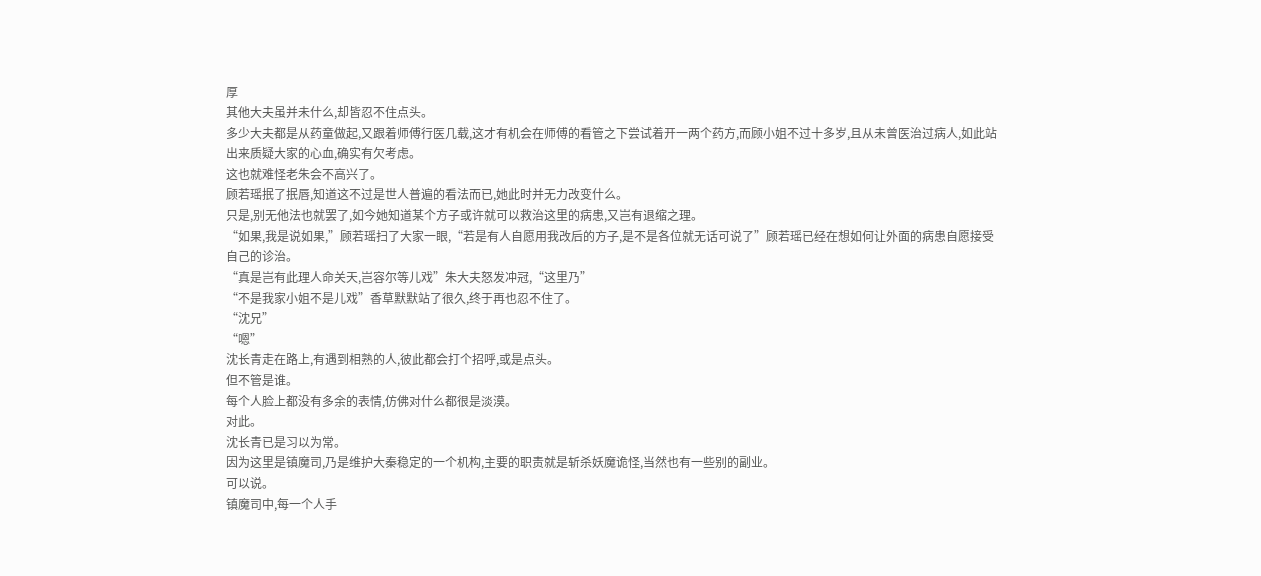厚
其他大夫虽并未什么,却皆忍不住点头。
多少大夫都是从药童做起,又跟着师傅行医几载,这才有机会在师傅的看管之下尝试着开一两个药方,而顾小姐不过十多岁,且从未曾医治过病人,如此站出来质疑大家的心血,确实有欠考虑。
这也就难怪老朱会不高兴了。
顾若瑶抿了抿唇,知道这不过是世人普遍的看法而已,她此时并无力改变什么。
只是,别无他法也就罢了,如今她知道某个方子或许就可以救治这里的病患,又岂有退缩之理。
“如果,我是说如果,”顾若瑶扫了大家一眼,“若是有人自愿用我改后的方子,是不是各位就无话可说了”顾若瑶已经在想如何让外面的病患自愿接受自己的诊治。
“真是岂有此理人命关天,岂容尔等儿戏”朱大夫怒发冲冠,“这里乃”
“不是我家小姐不是儿戏”香草默默站了很久,终于再也忍不住了。
“沈兄”
“嗯”
沈长青走在路上,有遇到相熟的人,彼此都会打个招呼,或是点头。
但不管是谁。
每个人脸上都没有多余的表情,仿佛对什么都很是淡漠。
对此。
沈长青已是习以为常。
因为这里是镇魔司,乃是维护大秦稳定的一个机构,主要的职责就是斩杀妖魔诡怪,当然也有一些别的副业。
可以说。
镇魔司中,每一个人手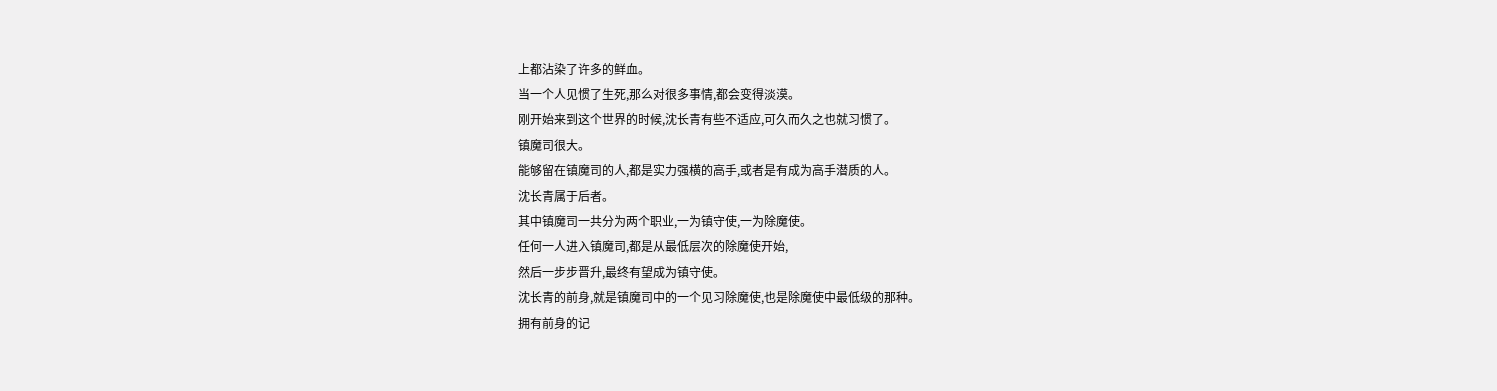上都沾染了许多的鲜血。
当一个人见惯了生死,那么对很多事情,都会变得淡漠。
刚开始来到这个世界的时候,沈长青有些不适应,可久而久之也就习惯了。
镇魔司很大。
能够留在镇魔司的人,都是实力强横的高手,或者是有成为高手潜质的人。
沈长青属于后者。
其中镇魔司一共分为两个职业,一为镇守使,一为除魔使。
任何一人进入镇魔司,都是从最低层次的除魔使开始,
然后一步步晋升,最终有望成为镇守使。
沈长青的前身,就是镇魔司中的一个见习除魔使,也是除魔使中最低级的那种。
拥有前身的记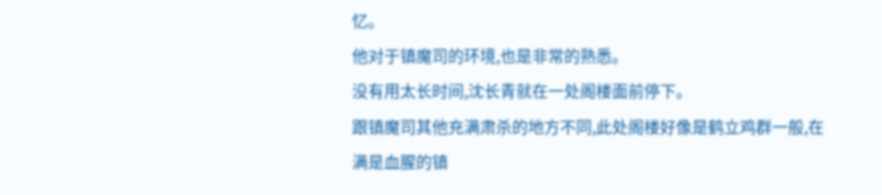忆。
他对于镇魔司的环境,也是非常的熟悉。
没有用太长时间,沈长青就在一处阁楼面前停下。
跟镇魔司其他充满肃杀的地方不同,此处阁楼好像是鹤立鸡群一般,在满是血腥的镇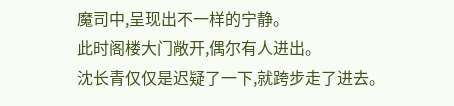魔司中,呈现出不一样的宁静。
此时阁楼大门敞开,偶尔有人进出。
沈长青仅仅是迟疑了一下,就跨步走了进去。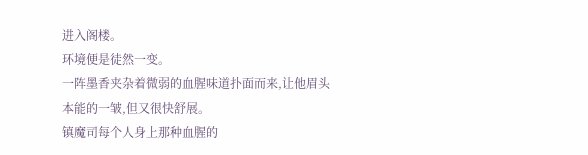进入阁楼。
环境便是徒然一变。
一阵墨香夹杂着微弱的血腥味道扑面而来,让他眉头本能的一皱,但又很快舒展。
镇魔司每个人身上那种血腥的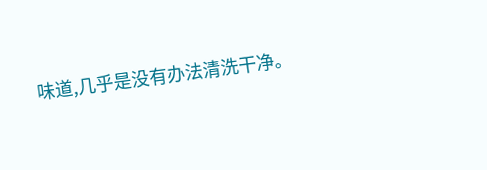味道,几乎是没有办法清洗干净。